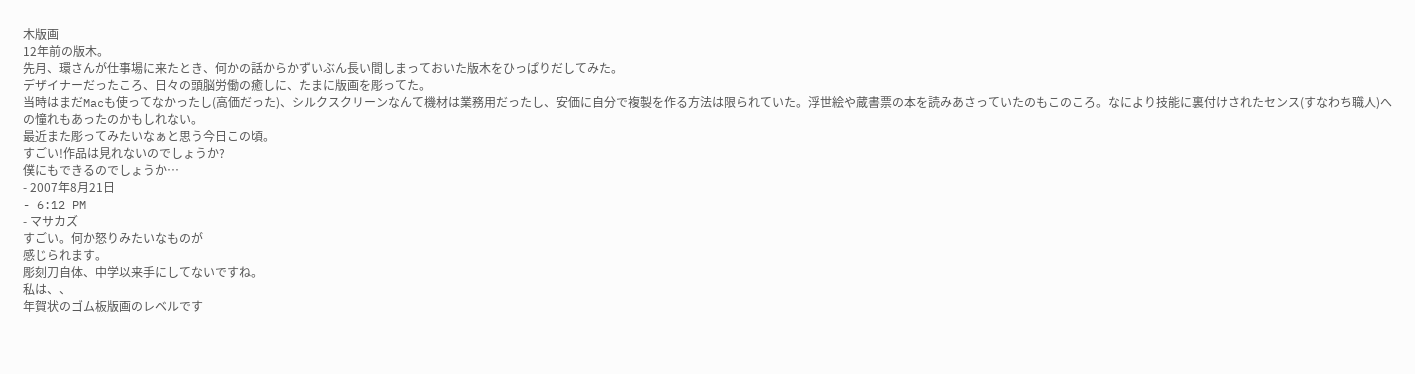木版画
12年前の版木。
先月、環さんが仕事場に来たとき、何かの話からかずいぶん長い間しまっておいた版木をひっぱりだしてみた。
デザイナーだったころ、日々の頭脳労働の癒しに、たまに版画を彫ってた。
当時はまだMacも使ってなかったし(高価だった)、シルクスクリーンなんて機材は業務用だったし、安価に自分で複製を作る方法は限られていた。浮世絵や蔵書票の本を読みあさっていたのもこのころ。なにより技能に裏付けされたセンス(すなわち職人)への憧れもあったのかもしれない。
最近また彫ってみたいなぁと思う今日この頃。
すごい!作品は見れないのでしょうか?
僕にもできるのでしょうか…
- 2007年8月21日
- 6:12 PM
- マサカズ
すごい。何か怒りみたいなものが
感じられます。
彫刻刀自体、中学以来手にしてないですね。
私は、、
年賀状のゴム板版画のレベルです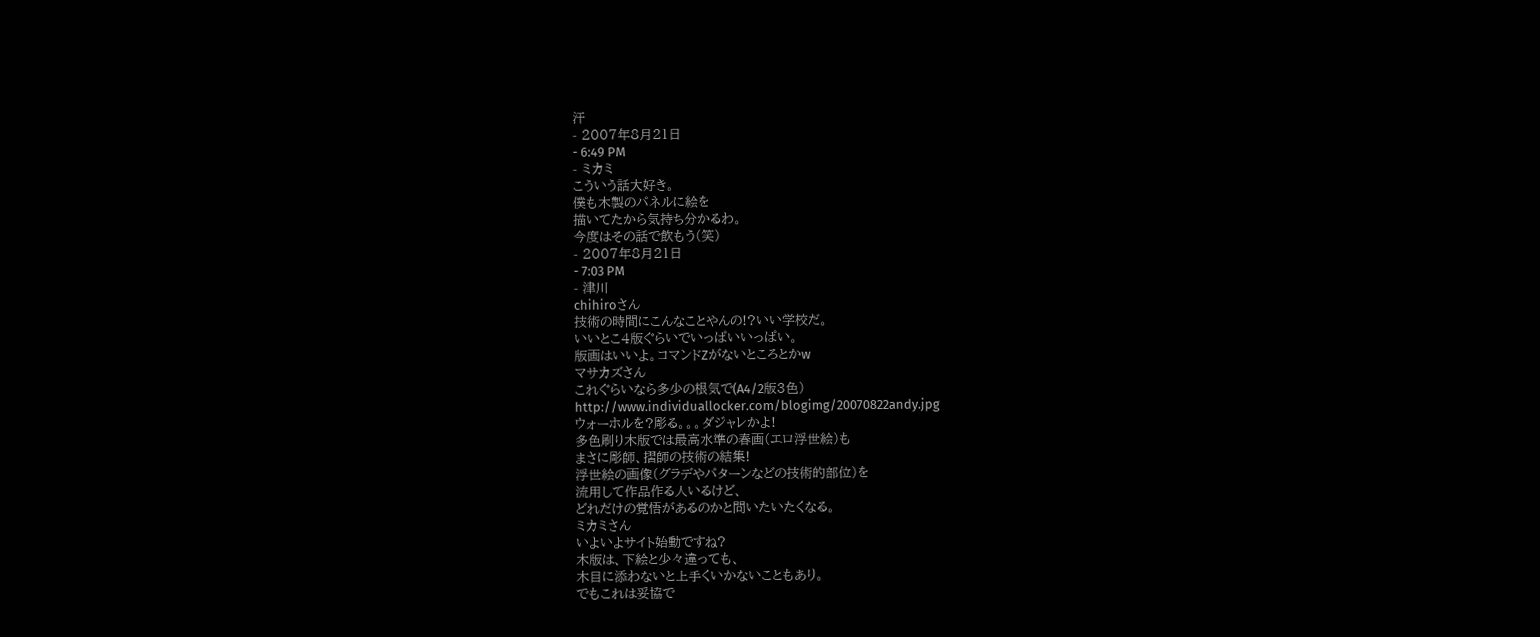汗
- 2007年8月21日
- 6:49 PM
- ミカミ
こういう話大好き。
僕も木製のパネルに絵を
描いてたから気持ち分かるわ。
今度はその話で飲もう(笑)
- 2007年8月21日
- 7:03 PM
- 津川
chihiroさん
技術の時間にこんなことやんの!?いい学校だ。
いいとこ4版ぐらいでいっぱいいっぱい。
版画はいいよ。コマンドZがないところとかw
マサカズさん
これぐらいなら多少の根気で(A4/2版3色)
http://www.individuallocker.com/blogimg/20070822andy.jpg
ウォーホルを?彫る。。。ダジャレかよ!
多色刷り木版では最高水準の春画(エロ浮世絵)も
まさに彫師、摺師の技術の結集!
浮世絵の画像(グラデやパターンなどの技術的部位)を
流用して作品作る人いるけど、
どれだけの覚悟があるのかと問いたいたくなる。
ミカミさん
いよいよサイト始動ですね?
木版は、下絵と少々違っても、
木目に添わないと上手くいかないこともあり。
でもこれは妥協で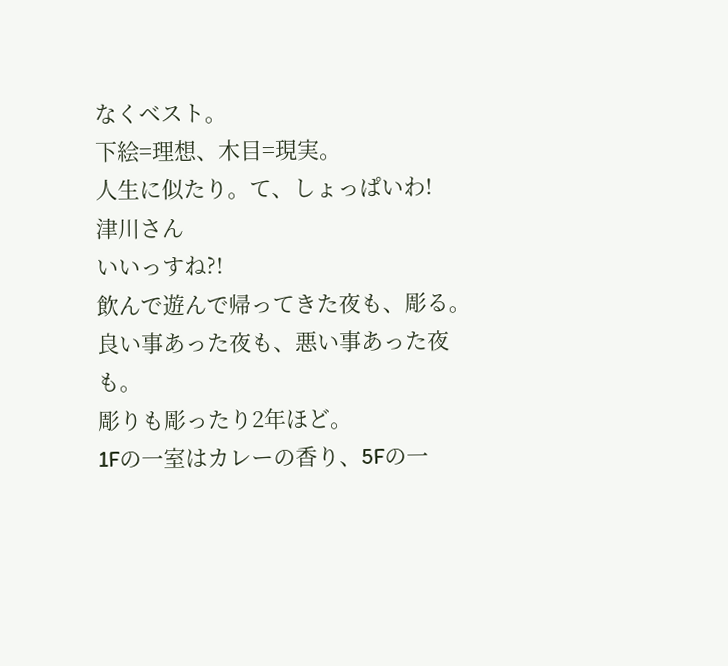なくベスト。
下絵=理想、木目=現実。
人生に似たり。て、しょっぱいわ!
津川さん
いいっすね?!
飲んで遊んで帰ってきた夜も、彫る。
良い事あった夜も、悪い事あった夜も。
彫りも彫ったり2年ほど。
1Fの一室はカレーの香り、5Fの一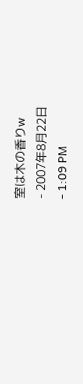室は木の香りw
- 2007年8月22日
- 1:09 PM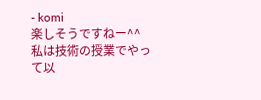- komi
楽しそうですねー^^
私は技術の授業でやって以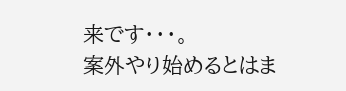来です・・・。
案外やり始めるとはま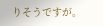りそうですが。